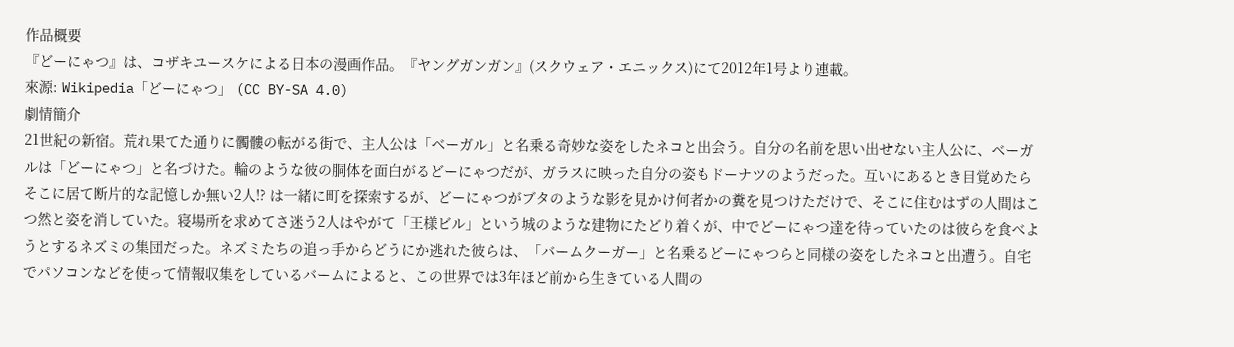作品概要
『どーにゃつ』は、コザキユースケによる日本の漫画作品。『ヤングガンガン』(スクウェア・エニックス)にて2012年1号より連載。
來源: Wikipedia「どーにゃつ」 (CC BY-SA 4.0)
劇情簡介
21世紀の新宿。荒れ果てた通りに髑髏の転がる街で、主人公は「ベーガル」と名乗る奇妙な姿をしたネコと出会う。自分の名前を思い出せない主人公に、ベーガルは「どーにゃつ」と名づけた。輪のような彼の胴体を面白がるどーにゃつだが、ガラスに映った自分の姿もドーナツのようだった。互いにあるとき目覚めたらそこに居て断片的な記憶しか無い2人!? は一緒に町を探索するが、どーにゃつがブタのような影を見かけ何者かの糞を見つけただけで、そこに住むはずの人間はこつ然と姿を消していた。寝場所を求めてさ迷う2人はやがて「王様ビル」という城のような建物にたどり着くが、中でどーにゃつ達を待っていたのは彼らを食べようとするネズミの集団だった。ネズミたちの追っ手からどうにか逃れた彼らは、「バームクーガー」と名乗るどーにゃつらと同様の姿をしたネコと出遭う。自宅でパソコンなどを使って情報収集をしているバームによると、この世界では3年ほど前から生きている人間の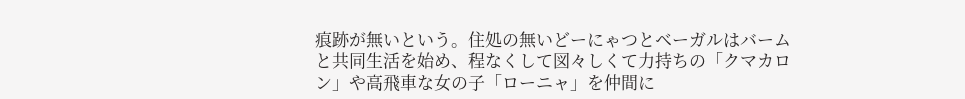痕跡が無いという。住処の無いどーにゃつとベーガルはバームと共同生活を始め、程なくして図々しくて力持ちの「クマカロン」や高飛車な女の子「ローニャ」を仲間に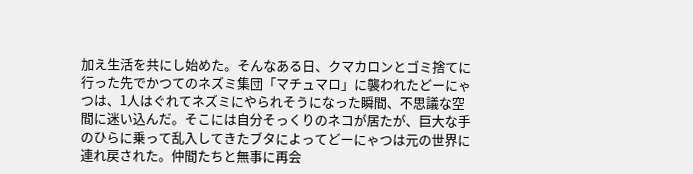加え生活を共にし始めた。そんなある日、クマカロンとゴミ捨てに行った先でかつてのネズミ集団「マチュマロ」に襲われたどーにゃつは、1人はぐれてネズミにやられそうになった瞬間、不思議な空間に迷い込んだ。そこには自分そっくりのネコが居たが、巨大な手のひらに乗って乱入してきたブタによってどーにゃつは元の世界に連れ戻された。仲間たちと無事に再会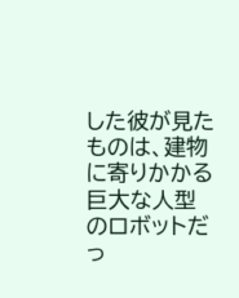した彼が見たものは、建物に寄りかかる巨大な人型のロボットだっ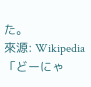た。
來源: Wikipedia「どーにゃ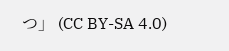つ」 (CC BY-SA 4.0)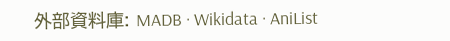外部資料庫: MADB · Wikidata · AniList